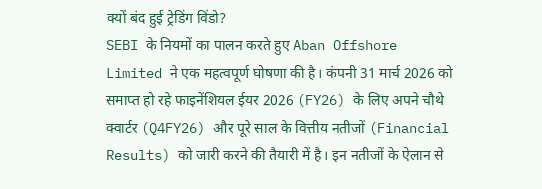क्यों बंद हुई ट्रेडिंग विंडो?
SEBI के नियमों का पालन करते हुए Aban Offshore Limited ने एक महत्वपूर्ण घोषणा की है। कंपनी 31 मार्च 2026 को समाप्त हो रहे फाइनेंशियल ईयर 2026 (FY26) के लिए अपने चौथे क्वार्टर (Q4FY26) और पूरे साल के वित्तीय नतीजों (Financial Results) को जारी करने की तैयारी में है। इन नतीजों के ऐलान से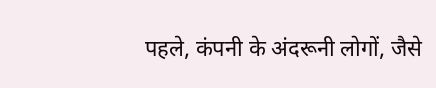पहले, कंपनी के अंदरूनी लोगों, जैसे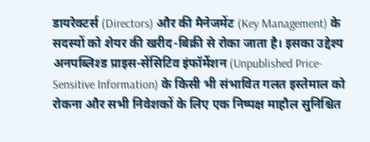डायरेक्टर्स (Directors) और की मैनेजमेंट (Key Management) के सदस्यों को शेयर की खरीद-बिक्री से रोका जाता है। इसका उद्देश्य अनपब्लिश्ड प्राइस-सेंसिटिव इंफॉर्मेशन (Unpublished Price-Sensitive Information) के किसी भी संभावित गलत इस्तेमाल को रोकना और सभी निवेशकों के लिए एक निष्पक्ष माहौल सुनिश्चित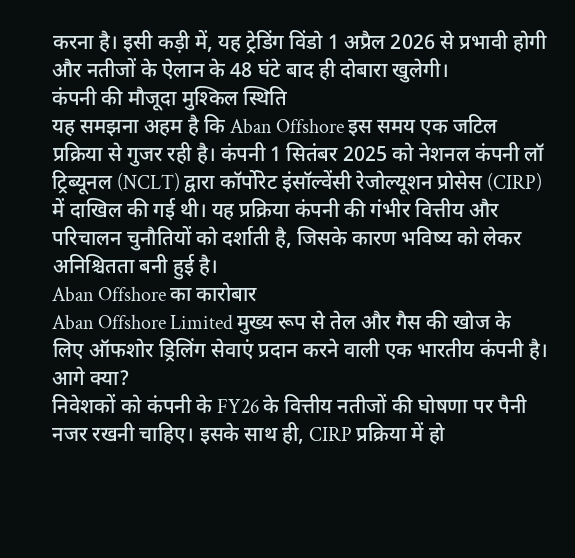करना है। इसी कड़ी में, यह ट्रेडिंग विंडो 1 अप्रैल 2026 से प्रभावी होगी और नतीजों के ऐलान के 48 घंटे बाद ही दोबारा खुलेगी।
कंपनी की मौजूदा मुश्किल स्थिति
यह समझना अहम है कि Aban Offshore इस समय एक जटिल प्रक्रिया से गुजर रही है। कंपनी 1 सितंबर 2025 को नेशनल कंपनी लॉ ट्रिब्यूनल (NCLT) द्वारा कॉर्पोरेट इंसॉल्वेंसी रेजोल्यूशन प्रोसेस (CIRP) में दाखिल की गई थी। यह प्रक्रिया कंपनी की गंभीर वित्तीय और परिचालन चुनौतियों को दर्शाती है, जिसके कारण भविष्य को लेकर अनिश्चितता बनी हुई है।
Aban Offshore का कारोबार
Aban Offshore Limited मुख्य रूप से तेल और गैस की खोज के लिए ऑफशोर ड्रिलिंग सेवाएं प्रदान करने वाली एक भारतीय कंपनी है।
आगे क्या?
निवेशकों को कंपनी के FY26 के वित्तीय नतीजों की घोषणा पर पैनी नजर रखनी चाहिए। इसके साथ ही, CIRP प्रक्रिया में हो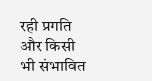रही प्रगति और किसी भी संभावित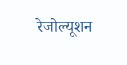रेजोल्यूशन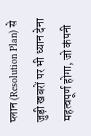प्लान (Resolution Plan) से जुड़ी खबरों पर भी ध्यान देना महत्वपूर्ण होगा, जो कंपनी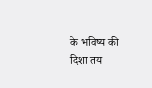के भविष्य की दिशा तय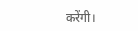करेंगी।